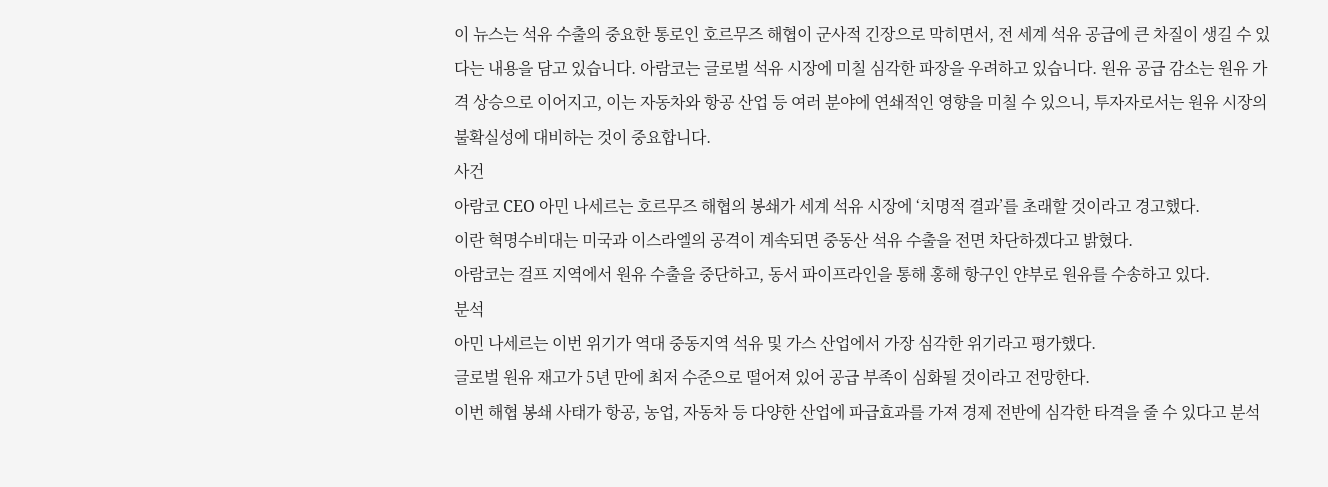이 뉴스는 석유 수출의 중요한 통로인 호르무즈 해협이 군사적 긴장으로 막히면서, 전 세계 석유 공급에 큰 차질이 생길 수 있다는 내용을 담고 있습니다. 아람코는 글로벌 석유 시장에 미칠 심각한 파장을 우려하고 있습니다. 원유 공급 감소는 원유 가격 상승으로 이어지고, 이는 자동차와 항공 산업 등 여러 분야에 연쇄적인 영향을 미칠 수 있으니, 투자자로서는 원유 시장의 불확실성에 대비하는 것이 중요합니다.
사건
아람코 CEO 아민 나세르는 호르무즈 해협의 봉쇄가 세계 석유 시장에 ‘치명적 결과’를 초래할 것이라고 경고했다.
이란 혁명수비대는 미국과 이스라엘의 공격이 계속되면 중동산 석유 수출을 전면 차단하겠다고 밝혔다.
아람코는 걸프 지역에서 원유 수출을 중단하고, 동서 파이프라인을 통해 홍해 항구인 얀부로 원유를 수송하고 있다.
분석
아민 나세르는 이번 위기가 역대 중동지역 석유 및 가스 산업에서 가장 심각한 위기라고 평가했다.
글로벌 원유 재고가 5년 만에 최저 수준으로 떨어져 있어 공급 부족이 심화될 것이라고 전망한다.
이번 해협 봉쇄 사태가 항공, 농업, 자동차 등 다양한 산업에 파급효과를 가져 경제 전반에 심각한 타격을 줄 수 있다고 분석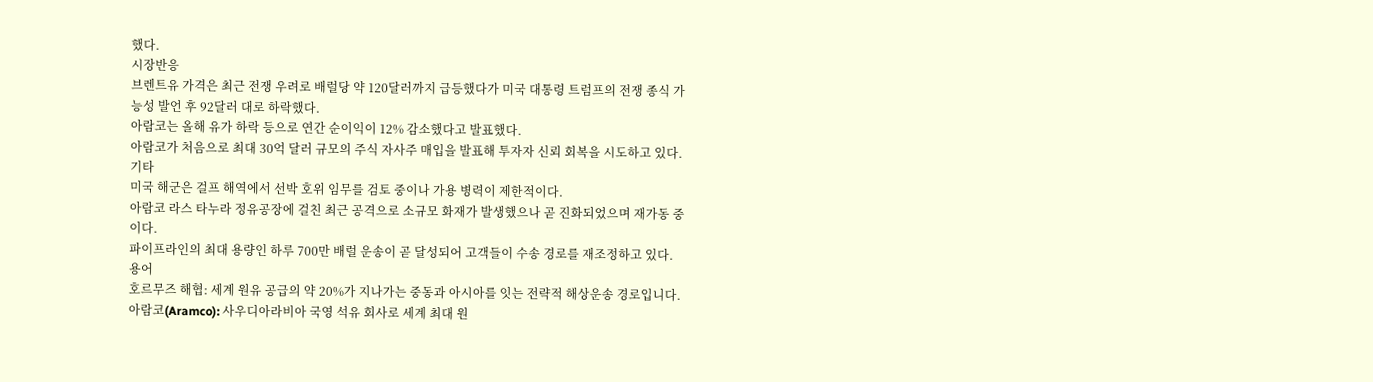했다.
시장반응
브렌트유 가격은 최근 전쟁 우려로 배럴당 약 120달러까지 급등했다가 미국 대통령 트럼프의 전쟁 종식 가능성 발언 후 92달러 대로 하락했다.
아람코는 올해 유가 하락 등으로 연간 순이익이 12% 감소했다고 발표했다.
아람코가 처음으로 최대 30억 달러 규모의 주식 자사주 매입을 발표해 투자자 신뢰 회복을 시도하고 있다.
기타
미국 해군은 걸프 해역에서 선박 호위 임무를 검토 중이나 가용 병력이 제한적이다.
아람코 라스 타누라 정유공장에 걸친 최근 공격으로 소규모 화재가 발생했으나 곧 진화되었으며 재가동 중이다.
파이프라인의 최대 용량인 하루 700만 배럴 운송이 곧 달성되어 고객들이 수송 경로를 재조정하고 있다.
용어
호르무즈 해협: 세계 원유 공급의 약 20%가 지나가는 중동과 아시아를 잇는 전략적 해상운송 경로입니다.
아람코(Aramco): 사우디아라비아 국영 석유 회사로 세계 최대 원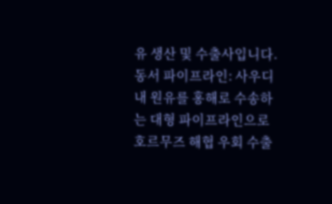유 생산 및 수출사입니다.
동서 파이프라인: 사우디 내 원유를 홍해로 수송하는 대형 파이프라인으로 호르무즈 해협 우회 수출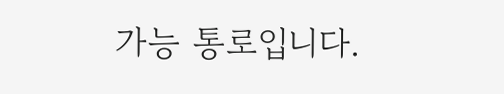가능 통로입니다.